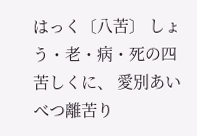はっく〔八苦〕 しょう・老・病・死の四苦しくに、 愛別あいべつ離苦り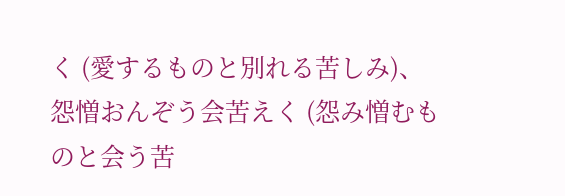く (愛するものと別れる苦しみ)、 怨憎おんぞう会苦えく (怨み憎むものと会う苦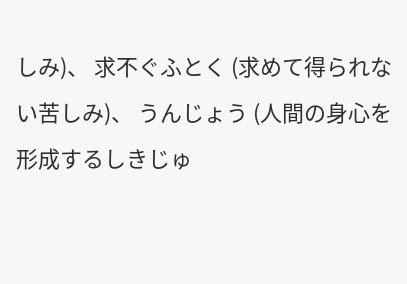しみ)、 求不ぐふとく (求めて得られない苦しみ)、 うんじょう (人間の身心を形成するしきじゅ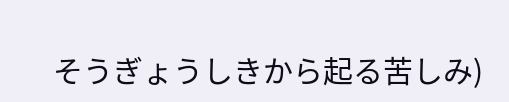そうぎょうしきから起る苦しみ)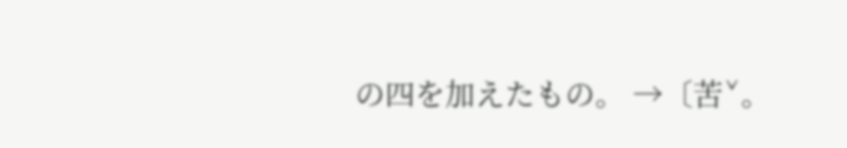の四を加えたもの。 →〔苦ˇ。